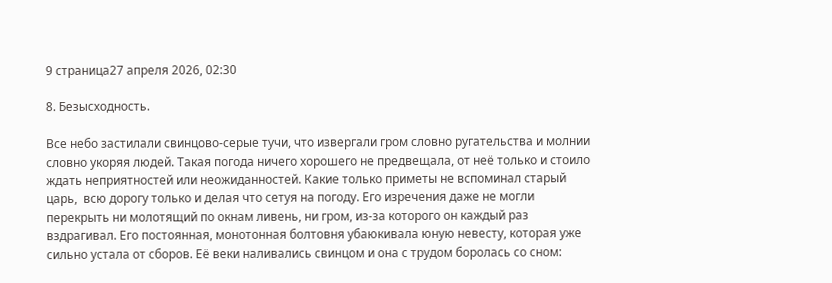9 страница27 апреля 2026, 02:30

8. Безысходность.

Все небо застилали свинцово-серые тучи, что извергали гром словно ругательства и молнии словно укоряя людей. Такая погода ничего хорошего не предвещала, от неё только и стоило ждать неприятностей или неожиданностей. Какие только приметы не вспоминал старый царь,  всю дорогу только и делая что сетуя на погоду. Его изречения даже не могли перекрыть ни молотящий по окнам ливень, ни гром, из-за которого он каждый раз вздрагивал. Его постоянная, монотонная болтовня убаюкивала юную невесту, которая уже сильно устала от сборов. Её веки наливались свинцом и она с трудом боролась со сном: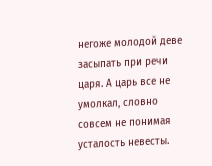негоже молодой деве засыпать при речи царя. А царь все не умолкал, словно совсем не понимая усталость невесты.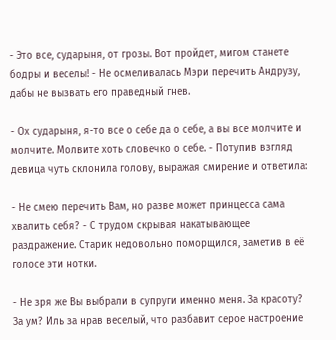- Это все, сударыня, от грозы. Вот пройдет, мигом станете бодры и веселы! - Не осмеливалась Мэри перечить Андрузу, дабы не вызвать его праведный гнев.

- Ох сударыня, я-то все о себе да о себе, а вы все молчите и молчите. Молвите хоть словечко о себе. - Потупив взгляд девица чуть склонила голову, выражая смирение и ответила:

- Не смею перечить Вам, но разве может принцесса сама хвалить себя? - С трудом скрывая накатывающее раздражение. Старик недовольно поморщился, заметив в её голосе эти нотки.

- Не зря же Вы выбрали в супруги именно меня. За красоту? За ум? Иль за нрав веселый, что разбавит серое настроение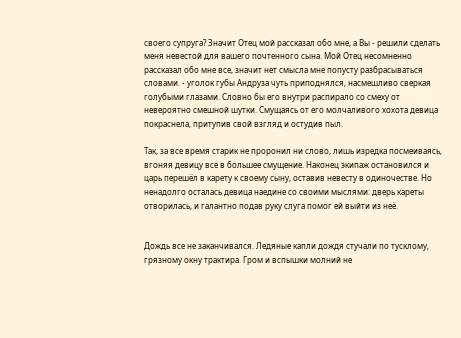своего супруга? Значит Отец мой рассказал обо мне, а Вы - решили сделать меня невестой для вашего почтенного сына. Мой Отец несомненно рассказал обо мне все, значит нет смысла мне попусту разбрасываться словами. - уголок губы Андруза чуть приподнялся, насмешливо сверкая голубыми глазами. Словно бы его внутри распирало со смеху от невероятно смешной шутки. Смущаясь от его молчаливого хохота девица покраснела, притупив свой взгляд и остудив пыл.

Так, за все время старик не проронил ни слово, лишь изредка посмеиваясь, вгоняя девицу все в большее смущение. Наконец экипаж остановился и царь перешёл в карету к своему сыну, оставив невесту в одиночестве. Но ненадолго осталась девица наедине со своими мыслями: дверь кареты отворилась, и галантно подав руку слуга помог ей выйти из неё.


Дождь все не заканчивался. Ледяные капли дождя стучали по тусклому, грязному окну трактира. Гром и вспышки молний не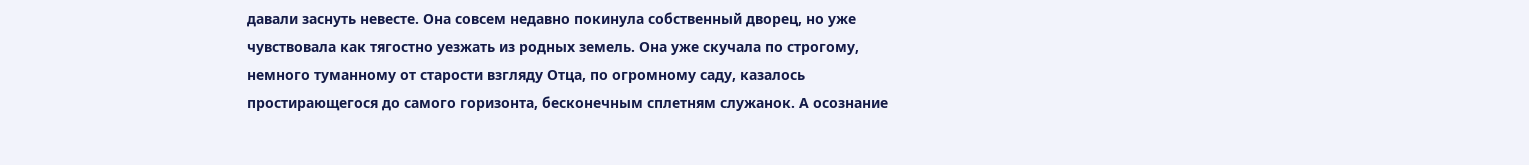давали заснуть невесте. Она совсем недавно покинула собственный дворец, но уже чувствовала как тягостно уезжать из родных земель. Она уже скучала по строгому, немного туманному от старости взгляду Отца, по огромному саду, казалось простирающегося до самого горизонта, бесконечным сплетням служанок. А осознание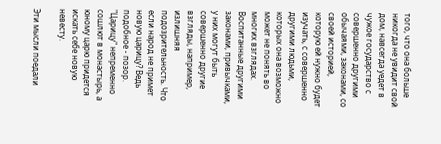того, что она больше никогда не увидит свой дом, навсегда уедет в чужое государство с совершенно другими обычаями, законами, со своей историей, которую ей нужно будет изучать, с совершенно другими людьми, которых она возможно может не понять во многих взглядах. Воспитанные другими законами, привычками, у них могут быть совершенно другие взгляды, например, излишняя подозрительность. Что если народ не примет новую царицу? Ведь подобное - позор. "Царицу" непременно сошлют в монастырь, а юному царю придется искать себе новую невесту.

Эти мысли поедали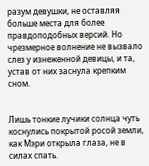разум девушки, не оставляя больше места для более правдоподобных версий. Но чрезмерное волнение не вызвало слез у изнеженной девицы, и та, устав от них заснула крепким сном.


Лишь тонкие лучики солнца чуть коснулись покрытой росой земли, как Мэри открыла глаза, не в силах спать.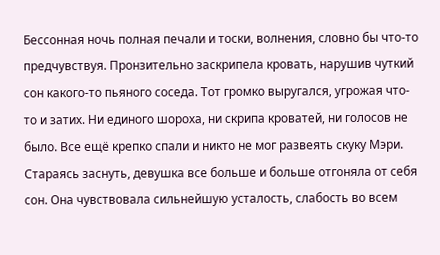Бессонная ночь полная печали и тоски, волнения, словно бы что-то предчувствуя. Пронзительно заскрипела кровать, нарушив чуткий сон какого-то пьяного соседа. Тот громко выругался, угрожая что-то и затих. Ни единого шороха, ни скрипа кроватей, ни голосов не было. Все ещё крепко спали и никто не мог развеять скуку Мэри. Стараясь заснуть, девушка все больше и больше отгоняла от себя сон. Она чувствовала сильнейшую усталость, слабость во всем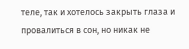теле, так и хотелось закрыть глаза и провалиться в сон, но никак не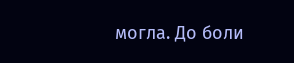могла. До боли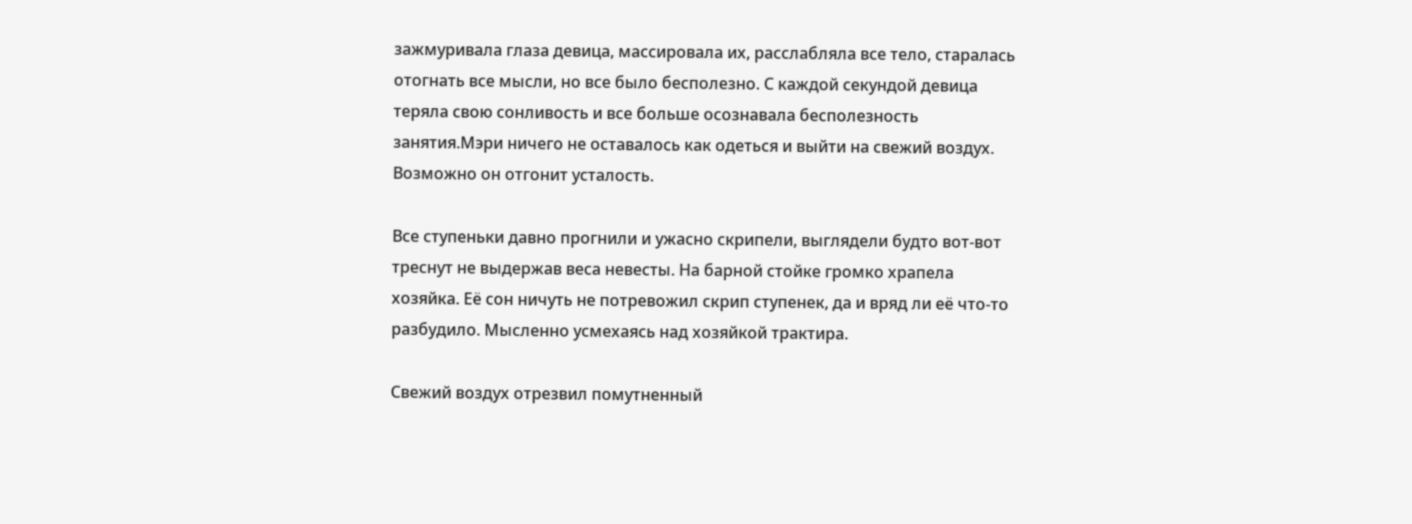зажмуривала глаза девица, массировала их, расслабляла все тело, старалась отогнать все мысли, но все было бесполезно. С каждой секундой девица теряла свою сонливость и все больше осознавала бесполезность занятия.Мэри ничего не оставалось как одеться и выйти на свежий воздух. Возможно он отгонит усталость.

Все ступеньки давно прогнили и ужасно скрипели, выглядели будто вот-вот треснут не выдержав веса невесты. На барной стойке громко храпела хозяйка. Её сон ничуть не потревожил скрип ступенек, да и вряд ли её что-то разбудило. Мысленно усмехаясь над хозяйкой трактира.

Свежий воздух отрезвил помутненный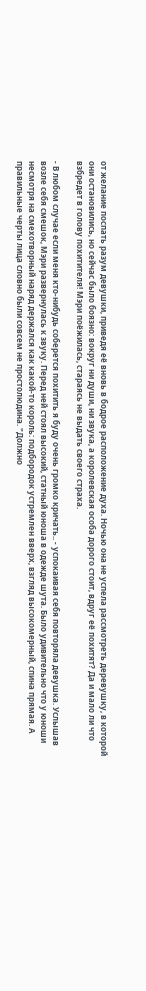от желание поспать разум девушки, приведя её вновь в бодрое расположение духа. Ночью она не успела рассмотреть деревушку, в которой они остановились, но сейчас было боязно: вокруг ни души, ни звука, а королевская особа дорого стоит, вдруг её похитят? Да и мало ли что взбредет в голову похитителя! Мэри поёжилась, стараясь не выдать своего страха.

- В любом случае если меня кто-нибудь соберется похитить я буду очень громко кричать.. - успокаивая себя повторяла девушка. Услышав возле себя смешок, Мэри развернулась к звуку. Перед ней стоял высокий, статный юноша в одежде шута. Было удивительно что у юноши несмотря на смехотворный наряд держался как какой-то король: подбородок устремлен вверх, взгляд высокомерный, спина прямая. А правильные черты лица словно были совсем не простолюдина. "Должно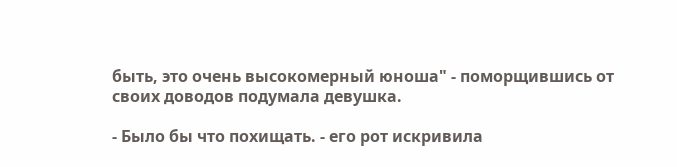быть, это очень высокомерный юноша" - поморщившись от своих доводов подумала девушка.

- Было бы что похищать. - его рот искривила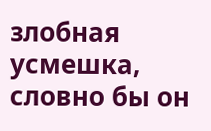злобная усмешка, словно бы он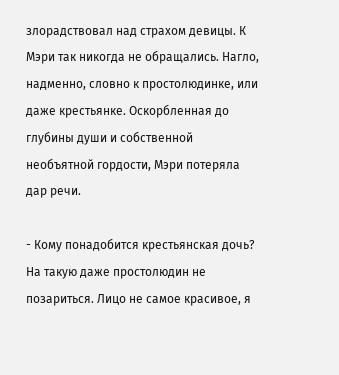злорадствовал над страхом девицы. К Мэри так никогда не обращались. Нагло, надменно, словно к простолюдинке, или даже крестьянке. Оскорбленная до глубины души и собственной необъятной гордости, Мэри потеряла дар речи.

- Кому понадобится крестьянская дочь? На такую даже простолюдин не позариться. Лицо не самое красивое, я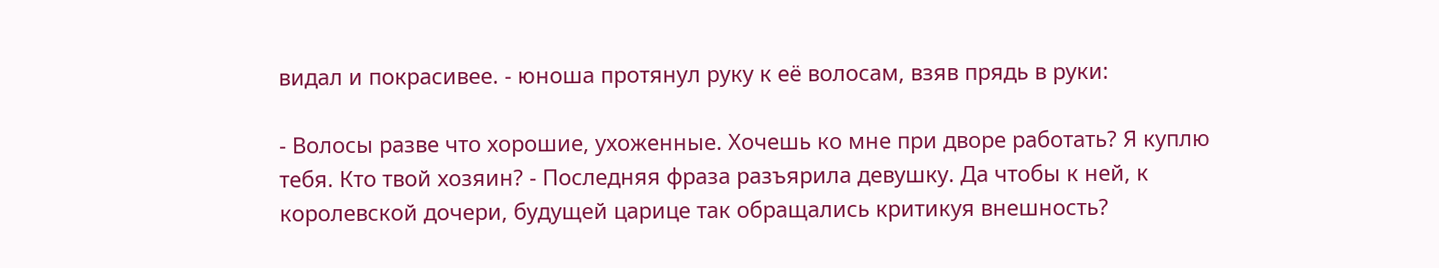видал и покрасивее. - юноша протянул руку к её волосам, взяв прядь в руки:

- Волосы разве что хорошие, ухоженные. Хочешь ко мне при дворе работать? Я куплю тебя. Кто твой хозяин? - Последняя фраза разъярила девушку. Да чтобы к ней, к королевской дочери, будущей царице так обращались критикуя внешность?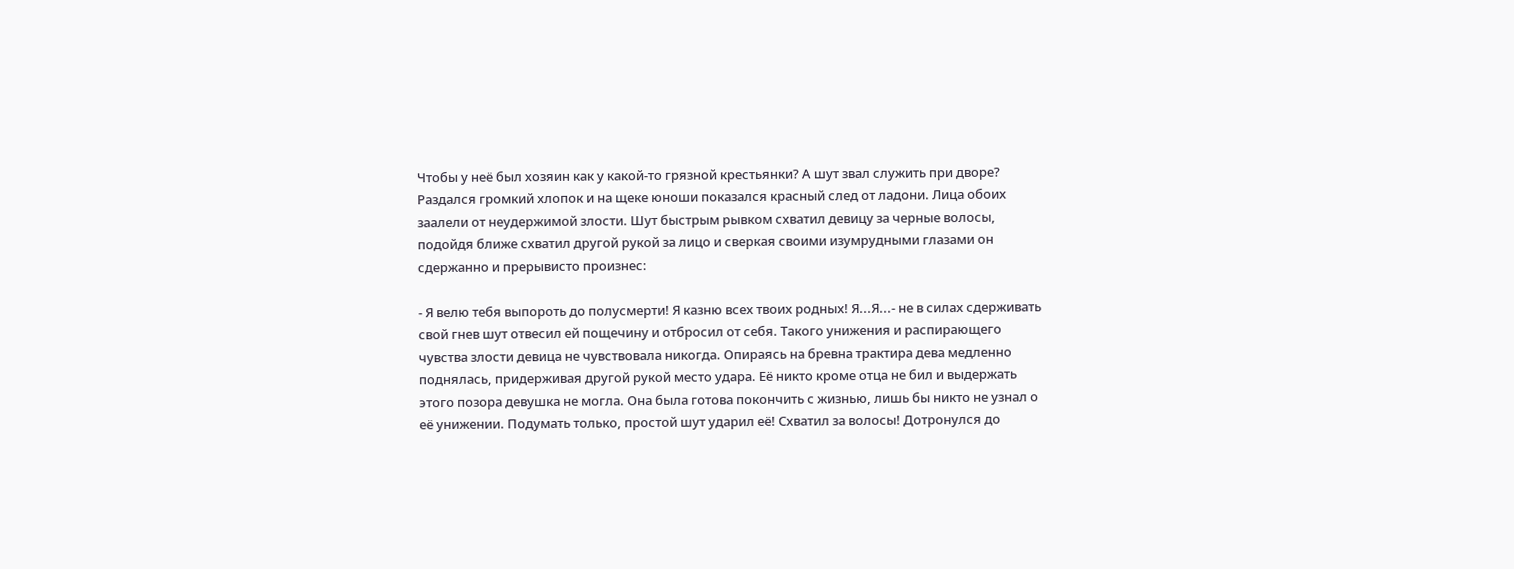Чтобы у неё был хозяин как у какой-то грязной крестьянки? А шут звал служить при дворе? Раздался громкий хлопок и на щеке юноши показался красный след от ладони. Лица обоих заалели от неудержимой злости. Шут быстрым рывком схватил девицу за черные волосы, подойдя ближе схватил другой рукой за лицо и сверкая своими изумрудными глазами он сдержанно и прерывисто произнес:

- Я велю тебя выпороть до полусмерти! Я казню всех твоих родных! Я...Я...- не в силах сдерживать свой гнев шут отвесил ей пощечину и отбросил от себя. Такого унижения и распирающего чувства злости девица не чувствовала никогда. Опираясь на бревна трактира дева медленно поднялась, придерживая другой рукой место удара. Её никто кроме отца не бил и выдержать этого позора девушка не могла. Она была готова покончить с жизнью, лишь бы никто не узнал о её унижении. Подумать только, простой шут ударил её! Схватил за волосы! Дотронулся до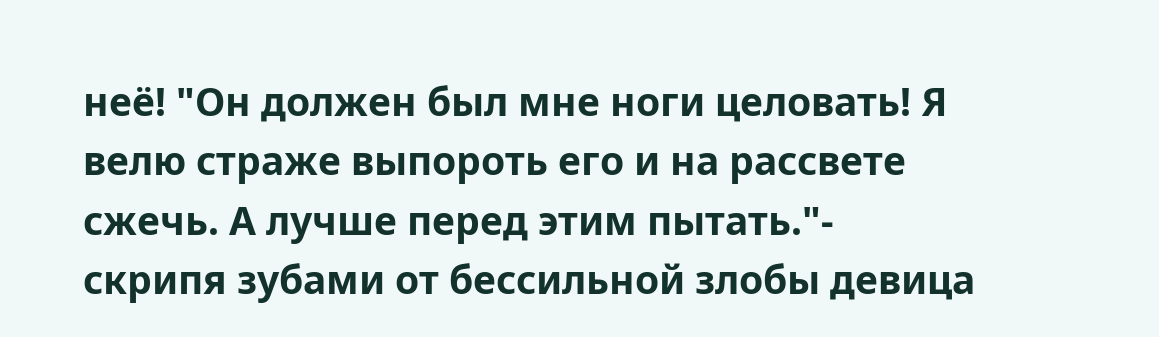неё! "Он должен был мне ноги целовать! Я велю страже выпороть его и на рассвете сжечь. А лучше перед этим пытать."- скрипя зубами от бессильной злобы девица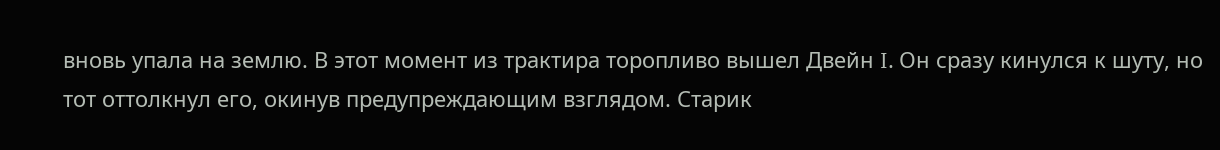вновь упала на землю. В этот момент из трактира торопливо вышел Двейн I. Он сразу кинулся к шуту, но тот оттолкнул его, окинув предупреждающим взглядом. Старик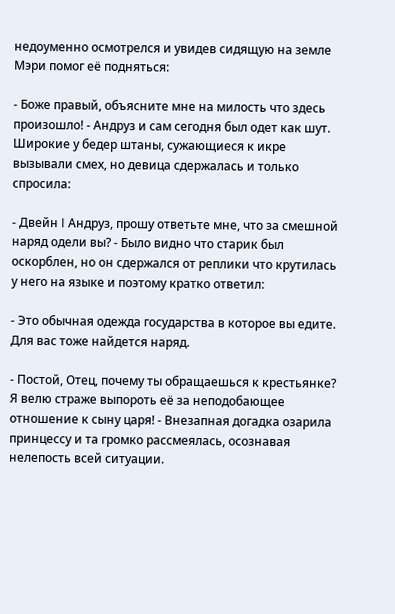недоуменно осмотрелся и увидев сидящую на земле Мэри помог её подняться:

- Боже правый, объясните мне на милость что здесь произошло! - Андруз и сам сегодня был одет как шут. Широкие у бедер штаны, сужающиеся к икре вызывали смех, но девица сдержалась и только спросила:

- Двейн I Андруз, прошу ответьте мне, что за смешной наряд одели вы? - Было видно что старик был оскорблен, но он сдержался от реплики что крутилась у него на языке и поэтому кратко ответил:

- Это обычная одежда государства в которое вы едите. Для вас тоже найдется наряд.

- Постой, Отец, почему ты обращаешься к крестьянке? Я велю страже выпороть её за неподобающее отношение к сыну царя! - Внезапная догадка озарила принцессу и та громко рассмеялась, осознавая нелепость всей ситуации.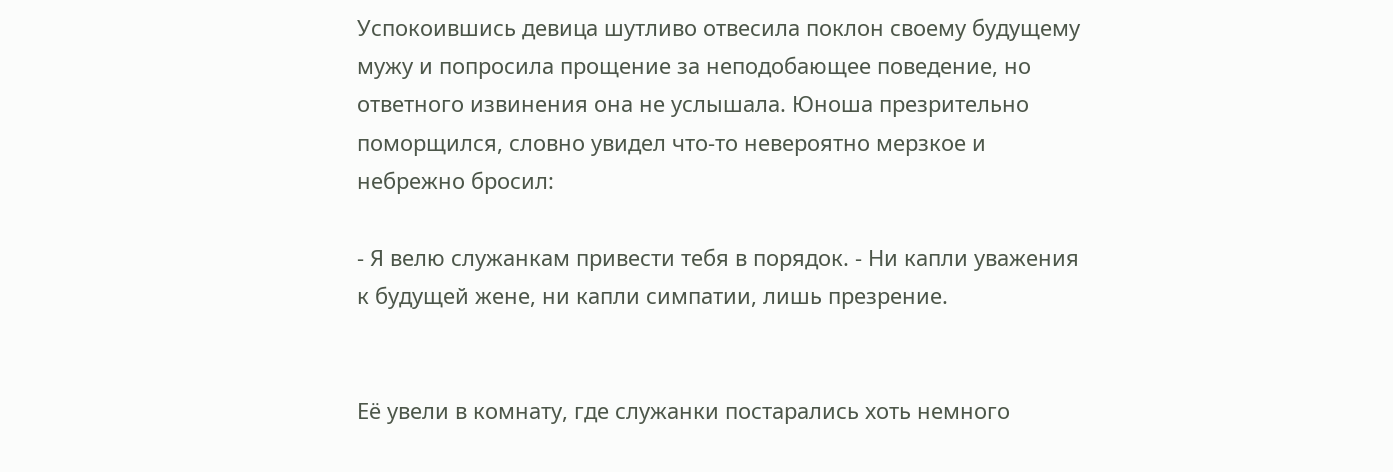Успокоившись девица шутливо отвесила поклон своему будущему мужу и попросила прощение за неподобающее поведение, но ответного извинения она не услышала. Юноша презрительно поморщился, словно увидел что-то невероятно мерзкое и небрежно бросил:

- Я велю служанкам привести тебя в порядок. - Ни капли уважения к будущей жене, ни капли симпатии, лишь презрение.


Её увели в комнату, где служанки постарались хоть немного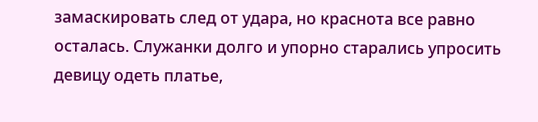замаскировать след от удара, но краснота все равно осталась. Служанки долго и упорно старались упросить девицу одеть платье,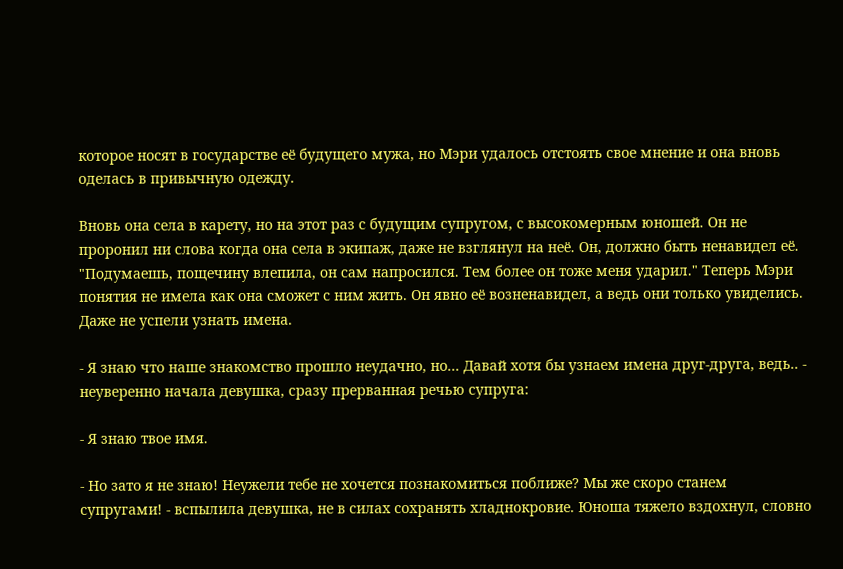которое носят в государстве её будущего мужа, но Мэри удалось отстоять свое мнение и она вновь оделась в привычную одежду.

Вновь она села в карету, но на этот раз с будущим супругом, с высокомерным юношей. Он не проронил ни слова когда она села в экипаж, даже не взглянул на неё. Он, должно быть ненавидел её. "Подумаешь, пощечину влепила, он сам напросился. Тем более он тоже меня ударил." Теперь Мэри понятия не имела как она сможет с ним жить. Он явно её возненавидел, а ведь они только увиделись. Даже не успели узнать имена.

- Я знаю что наше знакомство прошло неудачно, но... Давай хотя бы узнаем имена друг-друга, ведь.. - неуверенно начала девушка, сразу прерванная речью супруга:

- Я знаю твое имя.

- Но зато я не знаю! Неужели тебе не хочется познакомиться поближе? Мы же скоро станем супругами! - вспылила девушка, не в силах сохранять хладнокровие. Юноша тяжело вздохнул, словно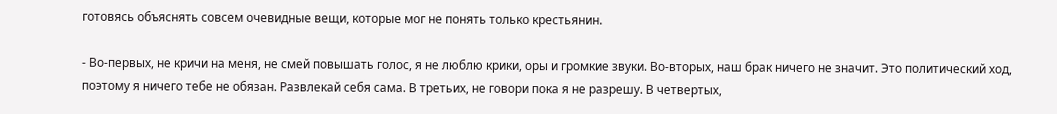готовясь объяснять совсем очевидные вещи, которые мог не понять только крестьянин.

- Во-первых, не кричи на меня, не смей повышать голос, я не люблю крики, оры и громкие звуки. Во-вторых, наш брак ничего не значит. Это политический ход, поэтому я ничего тебе не обязан. Развлекай себя сама. В третьих, не говори пока я не разрешу. В четвертых,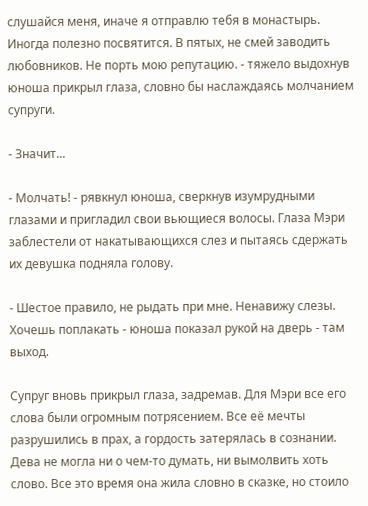слушайся меня, иначе я отправлю тебя в монастырь. Иногда полезно посвятится. В пятых, не смей заводить любовников. Не порть мою репутацию. - тяжело выдохнув юноша прикрыл глаза, словно бы наслаждаясь молчанием супруги.

- Значит...

- Молчать! - рявкнул юноша, сверкнув изумрудными глазами и пригладил свои вьющиеся волосы. Глаза Мэри заблестели от накатывающихся слез и пытаясь сдержать их девушка подняла голову.

- Шестое правило, не рыдать при мне. Ненавижу слезы. Хочешь поплакать - юноша показал рукой на дверь - там выход.

Супруг вновь прикрыл глаза, задремав. Для Мэри все его слова были огромным потрясением. Все её мечты разрушились в прах, а гордость затерялась в сознании. Дева не могла ни о чем-то думать, ни вымолвить хоть слово. Все это время она жила словно в сказке, но стоило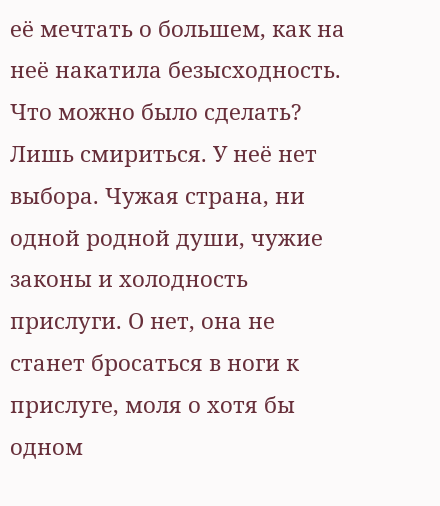её мечтать о большем, как на неё накатила безысходность. Что можно было сделать? Лишь смириться. У неё нет выбора. Чужая страна, ни одной родной души, чужие законы и холодность прислуги. О нет, она не станет бросаться в ноги к прислуге, моля о хотя бы одном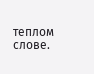теплом слове.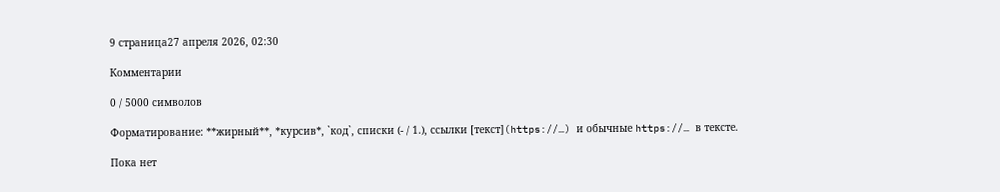9 страница27 апреля 2026, 02:30

Комментарии

0 / 5000 символов

Форматирование: **жирный**, *курсив*, `код`, списки (- / 1.), ссылки [текст](https://…) и обычные https://… в тексте.

Пока нет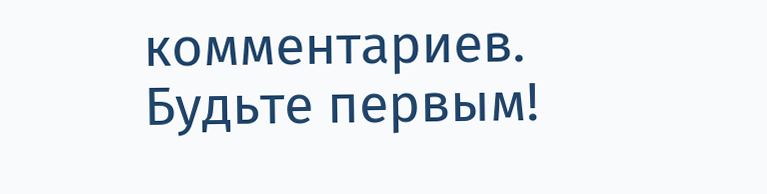комментариев. Будьте первым!